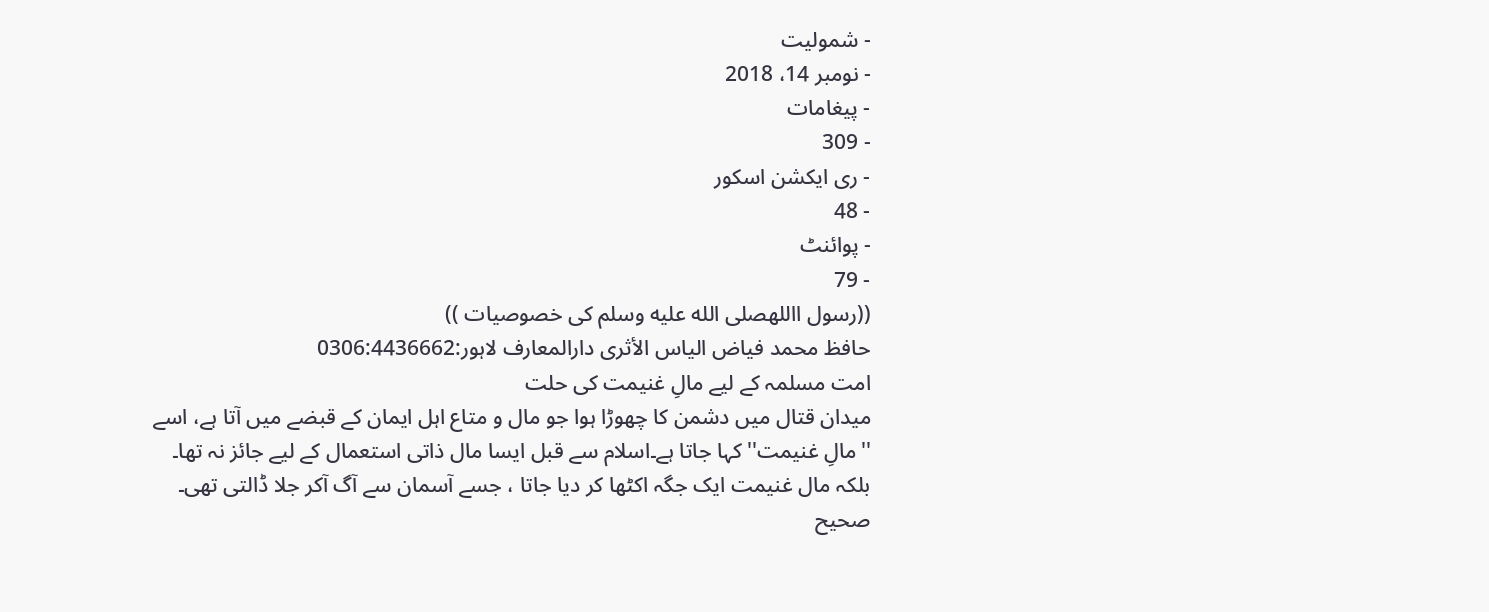- شمولیت
- نومبر 14، 2018
- پیغامات
- 309
- ری ایکشن اسکور
- 48
- پوائنٹ
- 79
((رسول االلهصلى الله عليه وسلم کی خصوصیات ))
حافظ محمد فیاض الیاس الأثری دارالمعارف لاہور:0306:4436662
امت مسلمہ کے لیے مالِ غنیمت کی حلت
میدان قتال میں دشمن کا چھوڑا ہوا جو مال و متاع اہل ایمان کے قبضے میں آتا ہے، اسے ''مالِ غنیمت''کہا جاتا ہے۔اسلام سے قبل ایسا مال ذاتی استعمال کے لیے جائز نہ تھا۔
بلکہ مال غنیمت ایک جگہ اکٹھا کر دیا جاتا ، جسے آسمان سے آگ آکر جلا ڈالتی تھی۔ صحیح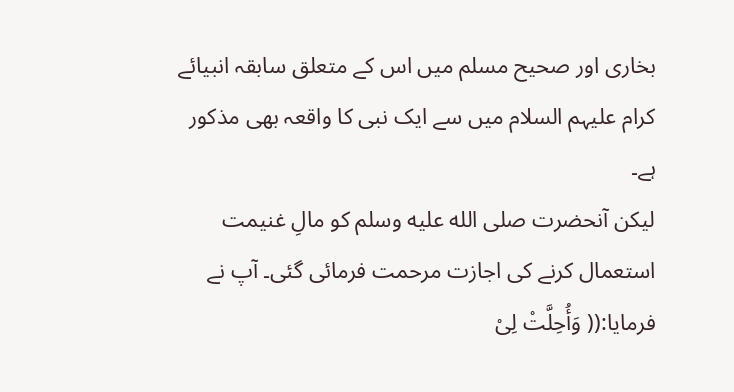بخاری اور صحیح مسلم میں اس کے متعلق سابقہ انبیائے کرام علیہم السلام میں سے ایک نبی کا واقعہ بھی مذکور ہے۔
لیکن آنحضرت صلى الله عليه وسلم کو مالِ غنیمت استعمال کرنے کی اجازت مرحمت فرمائی گئی۔ آپ نے فرمایا:(( وَأُحِلَّتْ لِیْ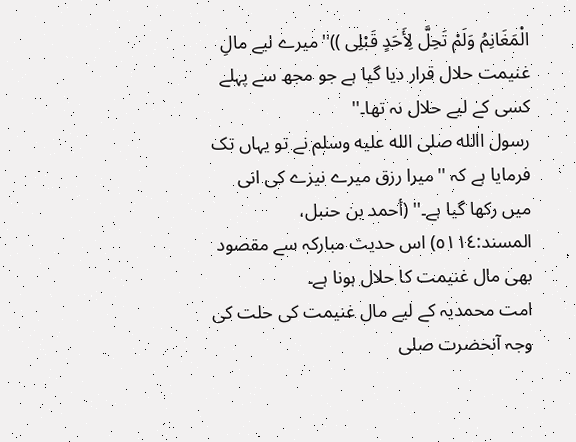الْمَغَانِمُ وَلَمْ تَحِلَّ لِأَحَدٍ قَبْلِی ))''میرے لیے مالِ غنیمت حلال قرار دیا گیا ہے جو مجھ سے پہلے کسی کے لیے حلال نہ تھا۔''
رسول االله صلى الله عليه وسلم نے تو یہاں تک فرمایا ہے کہ ''میرا رزق میرے نیزے کی انی میں رکھا گیا ہے۔'' (أحمد بن حنبل، المسند:٥١١٤) اس حدیث مبارکہ سے مقصود بھی مال غنیمت کا حلال ہونا ہے۔
امت محمدیہ کے لیے مال غنیمت کی حلت کی وجہ آنحضرت صلى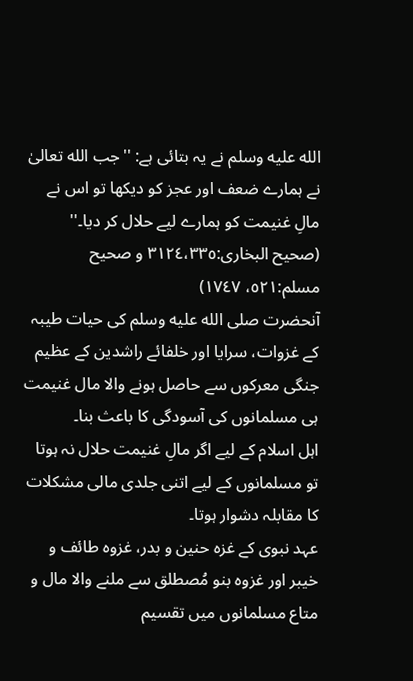الله عليه وسلم نے یہ بتائی ہے: ''جب الله تعالیٰ نے ہمارے ضعف اور عجز کو دیکھا تو اس نے مالِ غنیمت کو ہمارے لیے حلال کر دیا۔'' (صحیح البخاری:٣١٢٤،٣٣٥ و صحیح مسلم:٥٢١، ١٧٤٧)
آنحضرت صلى الله عليه وسلم کی حیات طیبہ کے غزوات، سرایا اور خلفائے راشدین کے عظیم جنگی معرکوں سے حاصل ہونے والا مال غنیمت ہی مسلمانوں کی آسودگی کا باعث بنا۔
اہل اسلام کے لیے اگر مالِ غنیمت حلال نہ ہوتا تو مسلمانوں کے لیے اتنی جلدی مالی مشکلات کا مقابلہ دشوار ہوتا۔
عہد نبوی کے غزہ حنین و بدر، غزوہ طائف و خیبر اور غزوہ بنو مُصطلق سے ملنے والا مال و متاع مسلمانوں میں تقسیم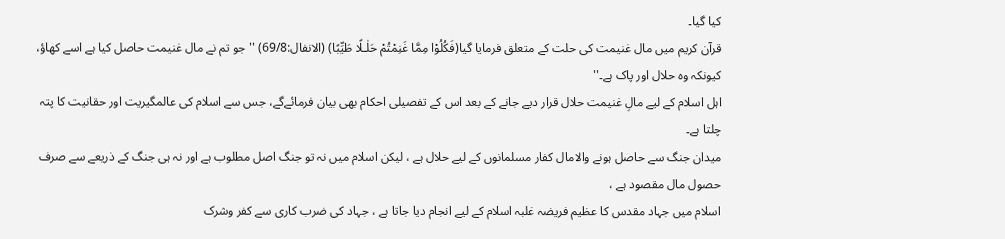کیا گیا۔
قرآن کریم میں مال غنیمت کی حلت کے متعلق فرمایا گیا(فَکُلُوْا مِمَّا غَنِمْتُمْ حَلٰـلًا طَیِّبًا) (الانفال:69/8) ''جو تم نے مال غنیمت حاصل کیا ہے اسے کھاؤ، کیونکہ وہ حلال اور پاک ہے۔''
اہل اسلام کے لیے مالِ غنیمت حلال قرار دیے جانے کے بعد اس کے تفصیلی احکام بھی بیان فرمائےگے، جس سے اسلام کی عالمگیریت اور حقانیت کا پتہ چلتا ہے۔
میدان جنگ سے حاصل ہونے والامال کفار مسلمانوں کے لیے حلال ہے ، لیکن اسلام میں نہ تو جنگ اصل مطلوب ہے اور نہ ہی جنگ کے ذریعے سے صرف حصول مال مقصود ہے ،
اسلام میں جہاد مقدس کا عظیم فریضہ غلبہ اسلام کے لیے انجام دیا جاتا ہے ، جہاد کی ضرب کاری سے کفر وشرک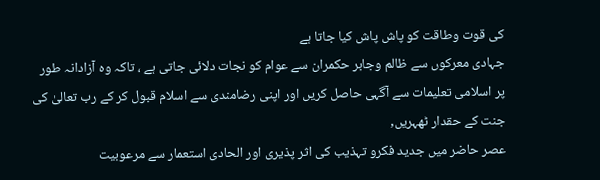کی قوت وطاقت کو پاش پاش کیا جاتا ہے
جہادی معرکوں سے ظالم وجابر حکمران سے عوام کو نجات دلائی جاتی ہے ، تاکہ وہ آزادانہ طور پر اسلامی تعلیمات سے آگہی حاصل کریں اور اپنی رضامندی سے اسلام قبول کر کے رب تعالیٰ کی جنت کے حقدار ٹھہریں,
عصر حاضر میں جدید فکرو تہذیب کی اثر پذیری اور الحادی استعمار سے مرعوبیت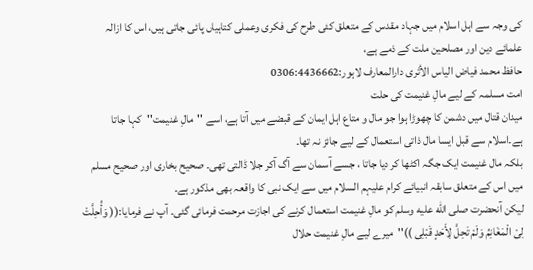کی وجہ سے اہل اسلام میں جہاد مقدس کے متعلق کئی طرح کی فکری وعملی کتاہیاں پائی جاتی ہیں، اس کا ازالہ علمائے دین اور مصلحین ملت کے ذمے ہے،
حافظ محمد فیاض الیاس الأثری دارالمعارف لاہور:0306:4436662
امت مسلمہ کے لیے مالِ غنیمت کی حلت
میدان قتال میں دشمن کا چھوڑا ہوا جو مال و متاع اہل ایمان کے قبضے میں آتا ہے، اسے ''مالِ غنیمت''کہا جاتا ہے۔اسلام سے قبل ایسا مال ذاتی استعمال کے لیے جائز نہ تھا۔
بلکہ مال غنیمت ایک جگہ اکٹھا کر دیا جاتا ، جسے آسمان سے آگ آکر جلا ڈالتی تھی۔ صحیح بخاری اور صحیح مسلم میں اس کے متعلق سابقہ انبیائے کرام علیہم السلام میں سے ایک نبی کا واقعہ بھی مذکور ہے۔
لیکن آنحضرت صلى الله عليه وسلم کو مالِ غنیمت استعمال کرنے کی اجازت مرحمت فرمائی گئی۔ آپ نے فرمایا:(( وَأُحِلَّتْ لِیْ الْمَغَانِمُ وَلَمْ تَحِلَّ لِأَحَدٍ قَبْلِی ))''میرے لیے مالِ غنیمت حلال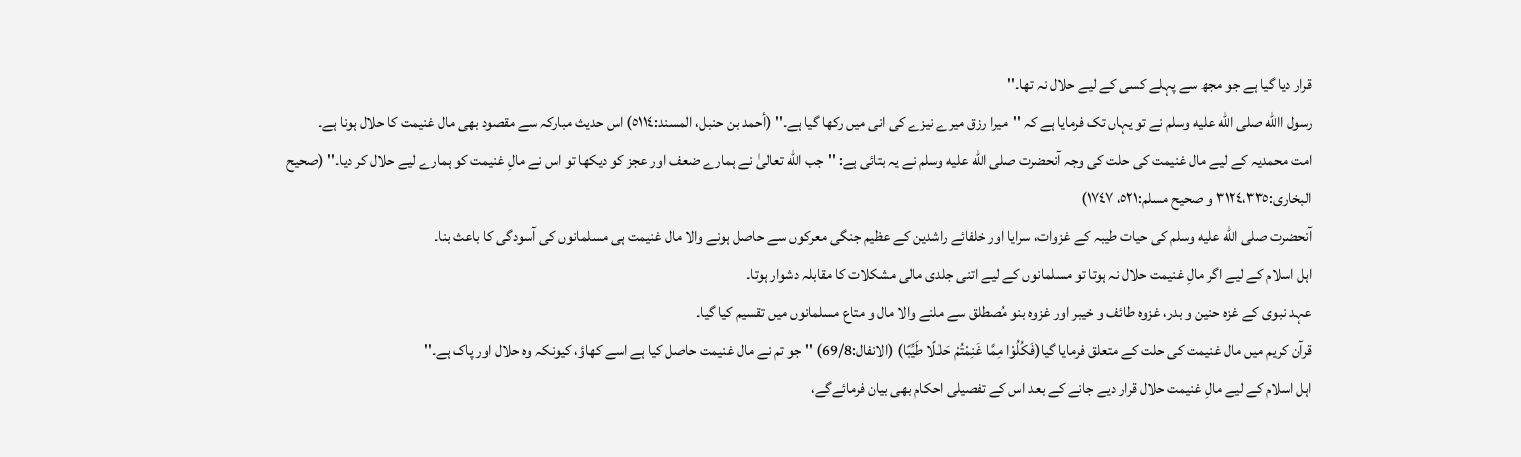قرار دیا گیا ہے جو مجھ سے پہلے کسی کے لیے حلال نہ تھا۔''
رسول االله صلى الله عليه وسلم نے تو یہاں تک فرمایا ہے کہ ''میرا رزق میرے نیزے کی انی میں رکھا گیا ہے۔'' (أحمد بن حنبل، المسند:٥١١٤) اس حدیث مبارکہ سے مقصود بھی مال غنیمت کا حلال ہونا ہے۔
امت محمدیہ کے لیے مال غنیمت کی حلت کی وجہ آنحضرت صلى الله عليه وسلم نے یہ بتائی ہے: ''جب الله تعالیٰ نے ہمارے ضعف اور عجز کو دیکھا تو اس نے مالِ غنیمت کو ہمارے لیے حلال کر دیا۔'' (صحیح البخاری:٣١٢٤،٣٣٥ و صحیح مسلم:٥٢١، ١٧٤٧)
آنحضرت صلى الله عليه وسلم کی حیات طیبہ کے غزوات، سرایا اور خلفائے راشدین کے عظیم جنگی معرکوں سے حاصل ہونے والا مال غنیمت ہی مسلمانوں کی آسودگی کا باعث بنا۔
اہل اسلام کے لیے اگر مالِ غنیمت حلال نہ ہوتا تو مسلمانوں کے لیے اتنی جلدی مالی مشکلات کا مقابلہ دشوار ہوتا۔
عہد نبوی کے غزہ حنین و بدر، غزوہ طائف و خیبر اور غزوہ بنو مُصطلق سے ملنے والا مال و متاع مسلمانوں میں تقسیم کیا گیا۔
قرآن کریم میں مال غنیمت کی حلت کے متعلق فرمایا گیا(فَکُلُوْا مِمَّا غَنِمْتُمْ حَلٰـلًا طَیِّبًا) (الانفال:69/8) ''جو تم نے مال غنیمت حاصل کیا ہے اسے کھاؤ، کیونکہ وہ حلال اور پاک ہے۔''
اہل اسلام کے لیے مالِ غنیمت حلال قرار دیے جانے کے بعد اس کے تفصیلی احکام بھی بیان فرمائےگے،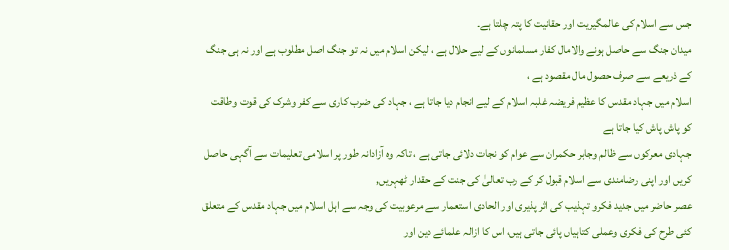جس سے اسلام کی عالمگیریت اور حقانیت کا پتہ چلتا ہے۔
میدان جنگ سے حاصل ہونے والامال کفار مسلمانوں کے لیے حلال ہے ، لیکن اسلام میں نہ تو جنگ اصل مطلوب ہے اور نہ ہی جنگ کے ذریعے سے صرف حصول مال مقصود ہے ،
اسلام میں جہاد مقدس کا عظیم فریضہ غلبہ اسلام کے لیے انجام دیا جاتا ہے ، جہاد کی ضرب کاری سے کفر وشرک کی قوت وطاقت کو پاش پاش کیا جاتا ہے
جہادی معرکوں سے ظالم وجابر حکمران سے عوام کو نجات دلائی جاتی ہے ، تاکہ وہ آزادانہ طور پر اسلامی تعلیمات سے آگہی حاصل کریں اور اپنی رضامندی سے اسلام قبول کر کے رب تعالیٰ کی جنت کے حقدار ٹھہریں,
عصر حاضر میں جدید فکرو تہذیب کی اثر پذیری اور الحادی استعمار سے مرعوبیت کی وجہ سے اہل اسلام میں جہاد مقدس کے متعلق کئی طرح کی فکری وعملی کتاہیاں پائی جاتی ہیں، اس کا ازالہ علمائے دین اور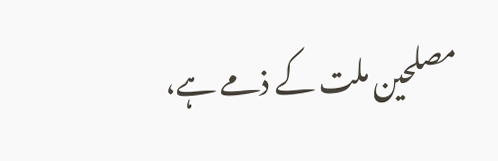مصلحین ملت کے ذمے ہے،